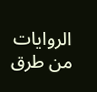الروايات من طرق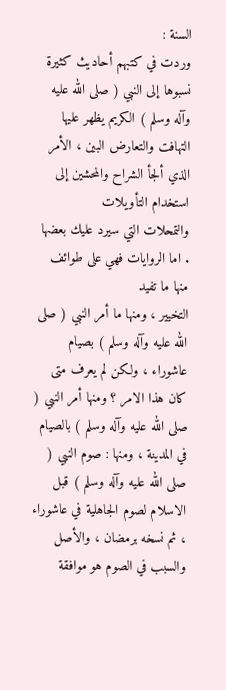السنة :
وردت في كتبهم أحاديث كثيرة نسبوها إلى النبي ( صلى الله عليه وآله وسلم ) الكريم يظهر عليها
التهافت والتعارض البين ، الأمر الذي ألجأ الشراح والمحشين إلى استخدام التأويلات
والتمحلات التي سيرد عليك بعضها . اما الروايات فهي على طوائف منها ما تفيد
التخيير ، ومنها ما أمر النبي ( صلى الله عليه وآله وسلم ) بصيام عاشوراء ، ولكن لم يعرف متى
كان هذا الامر ؟ ومنها أمر النبي ( صلى الله عليه وآله وسلم ) بالصيام في المدينة ، ومنها : صوم النبي ( صلى الله عليه وآله وسلم ) قبل الاسلام لصوم الجاهلية في عاشوراء ، ثم نسخه برمضان ، والأصل والسبب في الصوم هو موافقة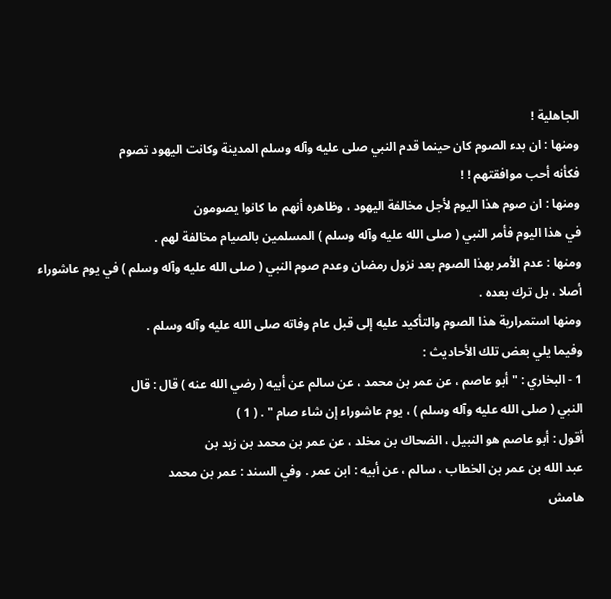الجاهلية !
ومنها : ان بدء الصوم كان حينما قدم النبي صلى عليه وآله وسلم المدينة وكانت اليهود تصوم
فكأنه أحب موافقتهم ! !
ومنها : ان صوم هذا اليوم لأجل مخالفة اليهود ، وظاهره أنهم ما كانوا يصومون
في هذا اليوم فأمر النبي ( صلى الله عليه وآله وسلم ) المسلمين بالصيام مخالفة لهم .
ومنها : عدم الأمر بهذا الصوم بعد نزول رمضان وعدم صوم النبي ( صلى الله عليه وآله وسلم ) في يوم عاشوراء أصلا ، بل ترك بعده .
ومنها استمرارية هذا الصوم والتأكيد عليه إلى قبل عام وفاته صلى الله عليه وآله وسلم .
وفيما يلي بعض تلك الأحاديث :
1 - البخاري : " أبو عاصم ، عن عمر بن محمد ، عن سالم عن أبيه ( رضي الله عنه ) قال : قال
النبي ( صلى الله عليه وآله وسلم ) ، يوم عاشوراء إن شاء صام " . ( 1 )
أقول : أبو عاصم هو النبيل ، الضحاك بن مخلد ، عن عمر بن محمد بن زيد بن
عبد الله بن عمر بن الخطاب ، سالم ، عن أبيه : ابن عمر . وفي السند : عمر بن محمد
هامش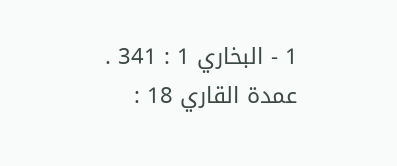1 - البخاري 1 : 341 . عمدة القاري 18 :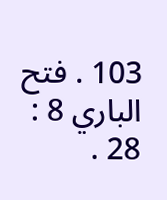103 . فتح الباري 8 : 28 .